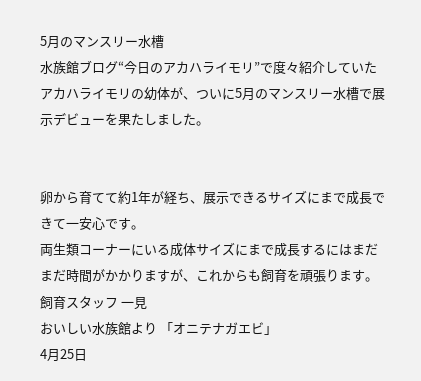5月のマンスリー水槽
水族館ブログ“今日のアカハライモリ”で度々紹介していたアカハライモリの幼体が、ついに5月のマンスリー水槽で展示デビューを果たしました。


卵から育てて約1年が経ち、展示できるサイズにまで成長できて一安心です。
両生類コーナーにいる成体サイズにまで成長するにはまだまだ時間がかかりますが、これからも飼育を頑張ります。
飼育スタッフ 一見
おいしい水族館より 「オニテナガエビ」
4月25日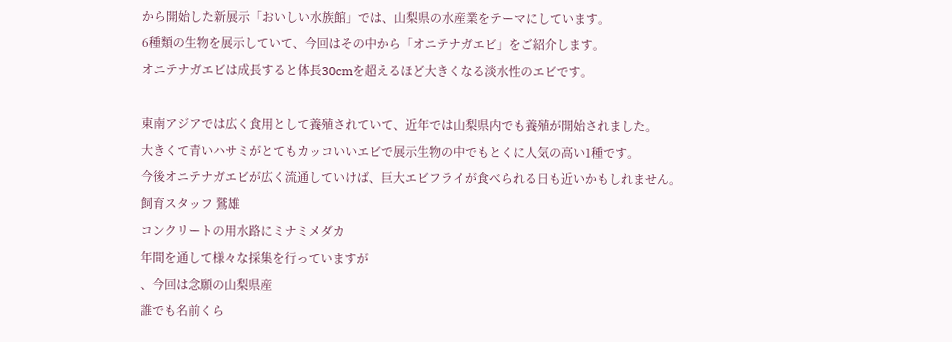から開始した新展示「おいしい水族館」では、山梨県の水産業をテーマにしています。
6種類の生物を展示していて、今回はその中から「オニテナガエビ」をご紹介します。
オニテナガエビは成長すると体長30cmを超えるほど大きくなる淡水性のエビです。

東南アジアでは広く食用として養殖されていて、近年では山梨県内でも養殖が開始されました。
大きくて青いハサミがとてもカッコいいエビで展示生物の中でもとくに人気の高い1種です。
今後オニテナガエビが広く流通していけば、巨大エビフライが食べられる日も近いかもしれません。
飼育スタッフ 鷲雄
コンクリートの用水路にミナミメダカ
年間を通して様々な採集を行っていますが
、今回は念願の山梨県産
誰でも名前くら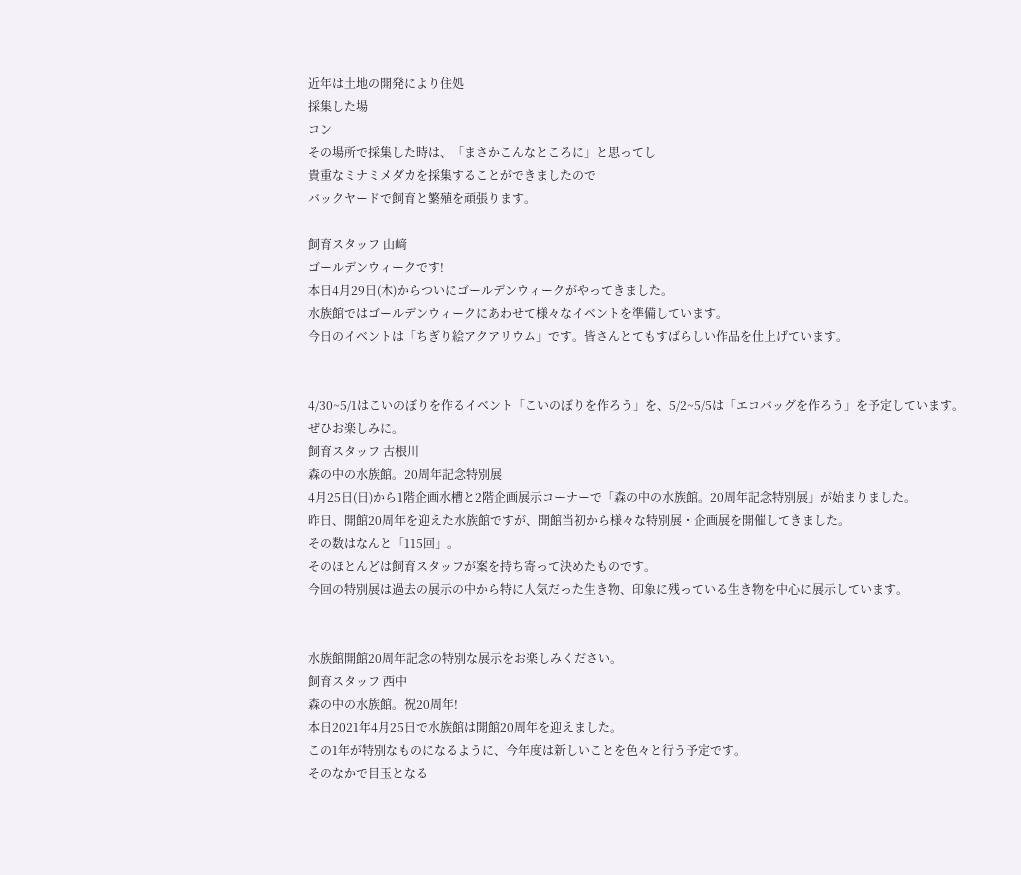近年は土地の開発により住処
採集した場
コン
その場所で採集した時は、「まさかこんなところに」と思ってし
貴重なミナミメダカを採集することができましたので
バックヤードで飼育と繁殖を頑張ります。

飼育スタッフ 山﨑
ゴールデンウィークです!
本日4月29日(木)からついにゴールデンウィークがやってきました。
水族館ではゴールデンウィークにあわせて様々なイベントを準備しています。
今日のイベントは「ちぎり絵アクアリウム」です。皆さんとてもすばらしい作品を仕上げています。


4/30~5/1はこいのぼりを作るイベント「こいのぼりを作ろう」を、5/2~5/5は「エコバッグを作ろう」を予定しています。
ぜひお楽しみに。
飼育スタッフ 古根川
森の中の水族館。20周年記念特別展
4月25日(日)から1階企画水槽と2階企画展示コーナーで「森の中の水族館。20周年記念特別展」が始まりました。
昨日、開館20周年を迎えた水族館ですが、開館当初から様々な特別展・企画展を開催してきました。
その数はなんと「115回」。
そのほとんどは飼育スタッフが案を持ち寄って決めたものです。
今回の特別展は過去の展示の中から特に人気だった生き物、印象に残っている生き物を中心に展示しています。


水族館開館20周年記念の特別な展示をお楽しみください。
飼育スタッフ 西中
森の中の水族館。祝20周年!
本日2021年4月25日で水族館は開館20周年を迎えました。
この1年が特別なものになるように、今年度は新しいことを色々と行う予定です。
そのなかで目玉となる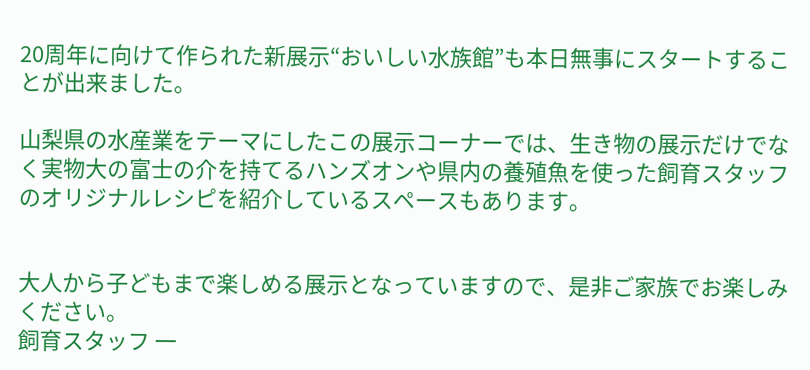20周年に向けて作られた新展示“おいしい水族館”も本日無事にスタートすることが出来ました。

山梨県の水産業をテーマにしたこの展示コーナーでは、生き物の展示だけでなく実物大の富士の介を持てるハンズオンや県内の養殖魚を使った飼育スタッフのオリジナルレシピを紹介しているスペースもあります。


大人から子どもまで楽しめる展示となっていますので、是非ご家族でお楽しみください。
飼育スタッフ 一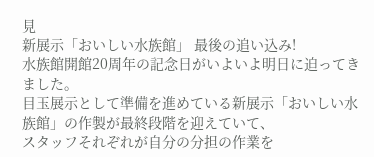見
新展示「おいしい水族館」 最後の追い込み!
水族館開館20周年の記念日がいよいよ明日に迫ってきました。
目玉展示として準備を進めている新展示「おいしい水族館」の作製が最終段階を迎えていて、
スタッフそれぞれが自分の分担の作業を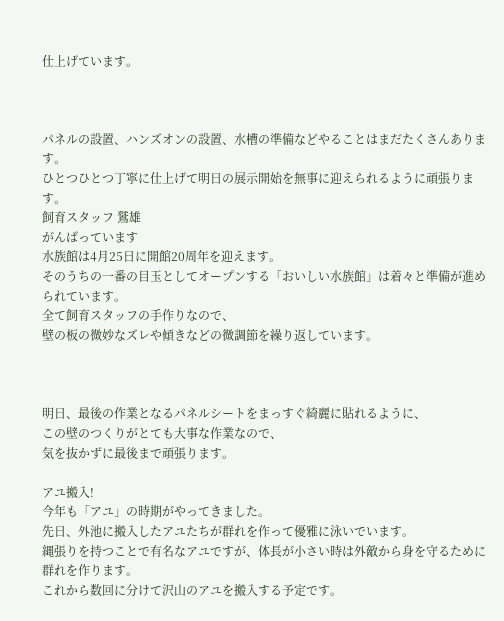仕上げています。



パネルの設置、ハンズオンの設置、水槽の準備などやることはまだたくさんあります。
ひとつひとつ丁寧に仕上げて明日の展示開始を無事に迎えられるように頑張ります。
飼育スタッフ 鷲雄
がんばっています
水族館は4月25日に開館20周年を迎えます。
そのうちの一番の目玉としてオープンする「おいしい水族館」は着々と準備が進められています。
全て飼育スタッフの手作りなので、
壁の板の微妙なズレや傾きなどの微調節を繰り返しています。



明日、最後の作業となるパネルシートをまっすぐ綺麗に貼れるように、
この壁のつくりがとても大事な作業なので、
気を抜かずに最後まで頑張ります。

アユ搬入!
今年も「アユ」の時期がやってきました。
先日、外池に搬入したアユたちが群れを作って優雅に泳いでいます。
縄張りを持つことで有名なアユですが、体長が小さい時は外敵から身を守るために群れを作ります。
これから数回に分けて沢山のアユを搬入する予定です。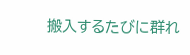搬入するたびに群れ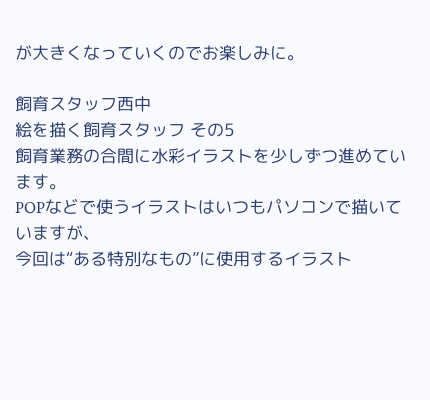が大きくなっていくのでお楽しみに。

飼育スタッフ西中
絵を描く飼育スタッフ その5
飼育業務の合間に水彩イラストを少しずつ進めています。
POPなどで使うイラストはいつもパソコンで描いていますが、
今回は“ある特別なもの”に使用するイラスト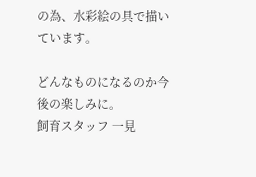の為、水彩絵の具で描いています。

どんなものになるのか今後の楽しみに。
飼育スタッフ 一見